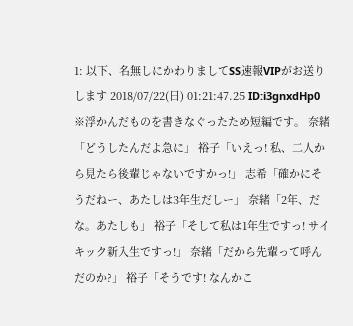1: 以下、名無しにかわりましてSS速報VIPがお送りします 2018/07/22(日) 01:21:47.25 ID:i3gnxdHp0 ※浮かんだものを書きなぐったため短編です。 奈緒「どうしたんだよ急に」 裕子「いえっ! 私、二人から見たら後輩じゃないですかっ!」 志希「確かにそうだねー、あたしは3年生だしー」 奈緒「2年、だな。あたしも」 裕子「そして私は1年生ですっ! サイキック新入生ですっ!」 奈緒「だから先輩って呼んだのか?」 裕子「そうです! なんかこ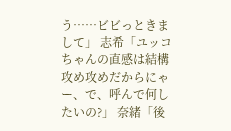う……ビビっときまして」 志希「ユッコちゃんの直感は結構攻め攻めだからにゃー、で、呼んで何したいの?」 奈緒「後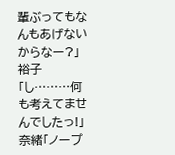輩ぶってもなんもあげないからなー?」 裕子「し………何も考えてませんでしたっ!」 奈緒「ノープ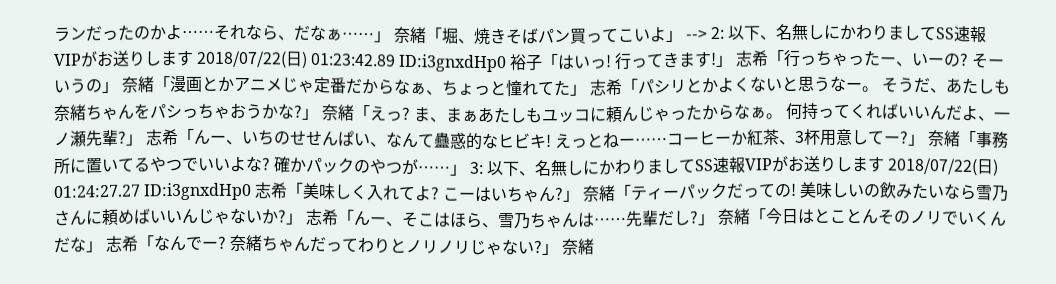ランだったのかよ……それなら、だなぁ……」 奈緒「堀、焼きそばパン買ってこいよ」 --> 2: 以下、名無しにかわりましてSS速報VIPがお送りします 2018/07/22(日) 01:23:42.89 ID:i3gnxdHp0 裕子「はいっ! 行ってきます!」 志希「行っちゃったー、いーの? そーいうの」 奈緒「漫画とかアニメじゃ定番だからなぁ、ちょっと憧れてた」 志希「パシリとかよくないと思うなー。 そうだ、あたしも奈緒ちゃんをパシっちゃおうかな?」 奈緒「えっ? ま、まぁあたしもユッコに頼んじゃったからなぁ。 何持ってくればいいんだよ、一ノ瀬先輩?」 志希「んー、いちのせせんぱい、なんて蠱惑的なヒビキ! えっとねー……コーヒーか紅茶、3杯用意してー?」 奈緒「事務所に置いてるやつでいいよな? 確かパックのやつが……」 3: 以下、名無しにかわりましてSS速報VIPがお送りします 2018/07/22(日) 01:24:27.27 ID:i3gnxdHp0 志希「美味しく入れてよ? こーはいちゃん?」 奈緒「ティーパックだっての! 美味しいの飲みたいなら雪乃さんに頼めばいいんじゃないか?」 志希「んー、そこはほら、雪乃ちゃんは……先輩だし?」 奈緒「今日はとことんそのノリでいくんだな」 志希「なんでー? 奈緒ちゃんだってわりとノリノリじゃない?」 奈緒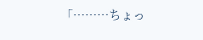「………ちょっ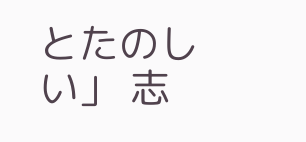とたのしい」 志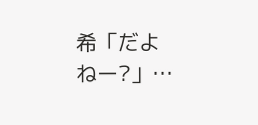希「だよねー?」…